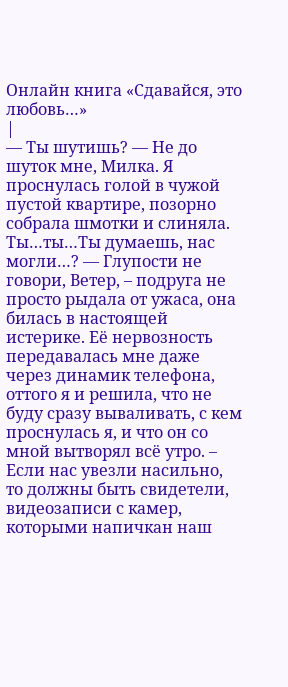Онлайн книга «Сдавайся, это любовь…»
|
— Ты шутишь? — Не до шуток мне, Милка. Я проснулась голой в чужой пустой квартире, позорно собрала шмотки и слиняла. Ты…ты…Ты думаешь, нас могли…? — Глупости не говори, Ветер, – подруга не просто рыдала от ужаса, она билась в настоящей истерике. Её нервозность передавалась мне даже через динамик телефона, оттого я и решила, что не буду сразу вываливать, с кем проснулась я, и что он со мной вытворял всё утро. – Если нас увезли насильно, то должны быть свидетели, видеозаписи с камер, которыми напичкан наш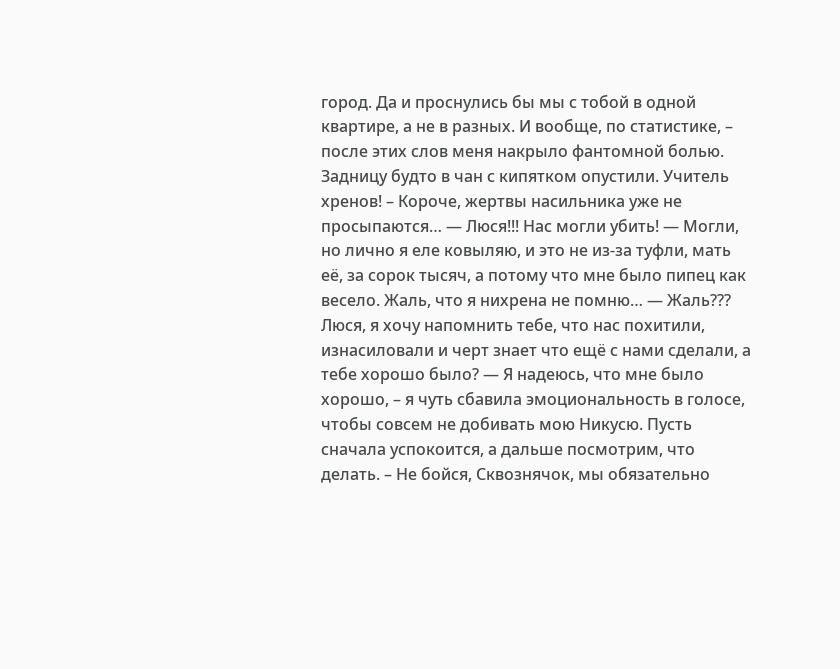город. Да и проснулись бы мы с тобой в одной квартире, а не в разных. И вообще, по статистике, – после этих слов меня накрыло фантомной болью. Задницу будто в чан с кипятком опустили. Учитель хренов! – Короче, жертвы насильника уже не просыпаются… — Люся!!! Нас могли убить! — Могли, но лично я еле ковыляю, и это не из-за туфли, мать её, за сорок тысяч, а потому что мне было пипец как весело. Жаль, что я нихрена не помню… — Жаль??? Люся, я хочу напомнить тебе, что нас похитили, изнасиловали и черт знает что ещё с нами сделали, а тебе хорошо было? — Я надеюсь, что мне было хорошо, – я чуть сбавила эмоциональность в голосе, чтобы совсем не добивать мою Никусю. Пусть сначала успокоится, а дальше посмотрим, что делать. – Не бойся, Сквознячок, мы обязательно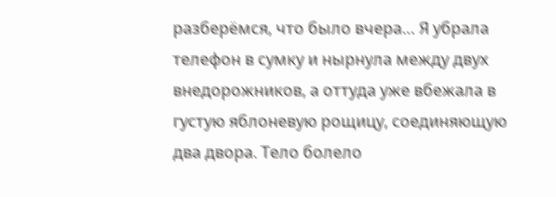разберёмся, что было вчера… Я убрала телефон в сумку и нырнула между двух внедорожников, а оттуда уже вбежала в густую яблоневую рощицу, соединяющую два двора. Тело болело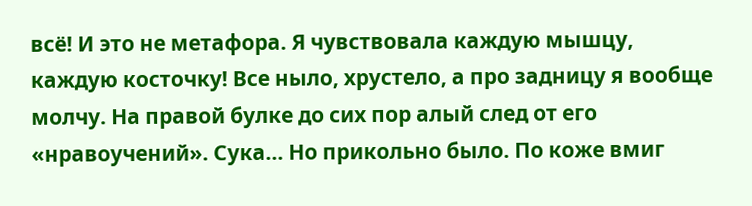всё! И это не метафора. Я чувствовала каждую мышцу, каждую косточку! Все ныло, хрустело, а про задницу я вообще молчу. На правой булке до сих пор алый след от его «нравоучений». Сука… Но прикольно было. По коже вмиг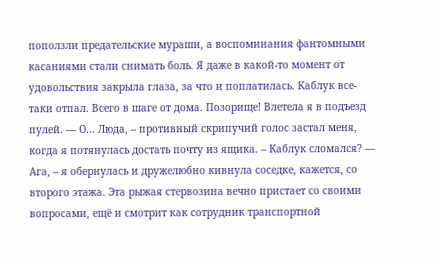поползли предательские мураши, а воспоминания фантомными касаниями стали снимать боль. Я даже в какой-то момент от удовольствия закрыла глаза, за что и поплатилась. Каблук все-таки отпал. Всего в шаге от дома. Позорище! Влетела я в подъезд пулей. — О… Люда, – противный скрипучий голос застал меня, когда я потянулась достать почту из ящика. – Каблук сломался? — Ага, – я обернулась и дружелюбно кивнула соседке, кажется, со второго этажа. Эта рыжая стервозина вечно пристает со своими вопросами, ещё и смотрит как сотрудник транспортной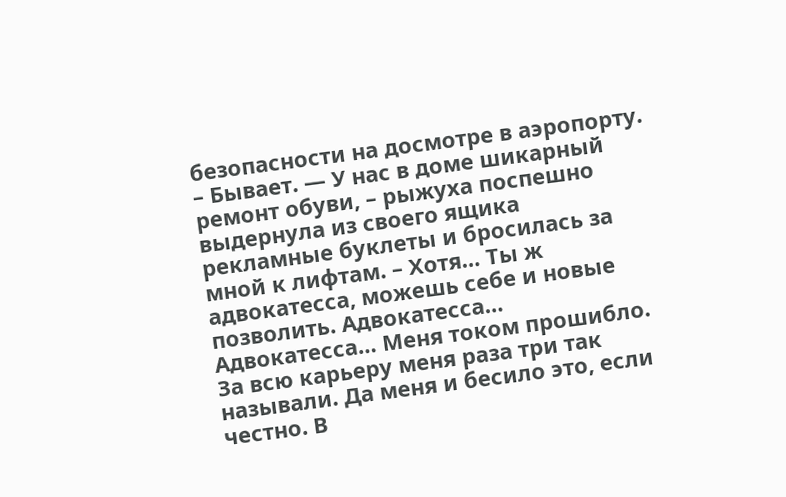безопасности на досмотре в аэропорту. – Бывает. — У нас в доме шикарный ремонт обуви, – рыжуха поспешно выдернула из своего ящика рекламные буклеты и бросилась за мной к лифтам. – Хотя… Ты ж адвокатесса, можешь себе и новые позволить. Адвокатесса… Адвокатесса… Меня током прошибло. За всю карьеру меня раза три так называли. Да меня и бесило это, если честно. В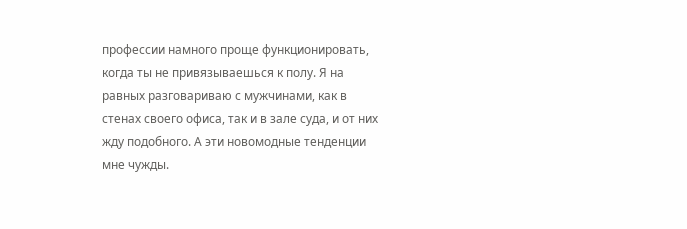профессии намного проще функционировать, когда ты не привязываешься к полу. Я на равных разговариваю с мужчинами, как в стенах своего офиса, так и в зале суда, и от них жду подобного. А эти новомодные тенденции мне чужды.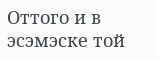Оттого и в эсэмэске той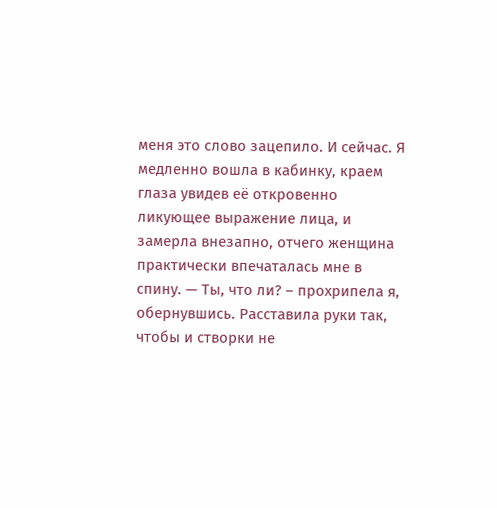меня это слово зацепило. И сейчас. Я медленно вошла в кабинку, краем глаза увидев её откровенно ликующее выражение лица, и замерла внезапно, отчего женщина практически впечаталась мне в спину. — Ты, что ли? – прохрипела я, обернувшись. Расставила руки так, чтобы и створки не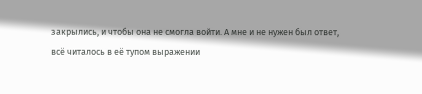закрылись, и чтобы она не смогла войти. А мне и не нужен был ответ, всё читалось в её тупом выражении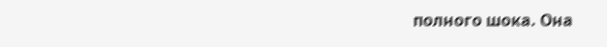полного шока. Она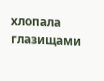хлопала глазищами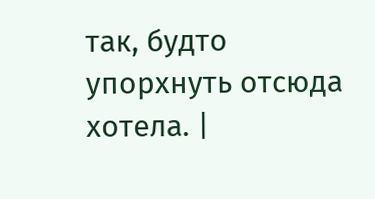так, будто упорхнуть отсюда хотела. |